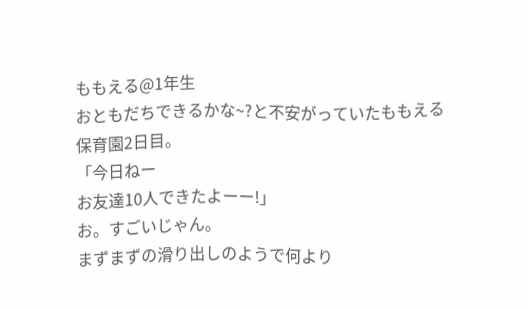ももえる@1年生
おともだちできるかな~?と不安がっていたももえる
保育園2日目。
「今日ねー
お友達10人できたよーー!」
お。すごいじゃん。
まずまずの滑り出しのようで何より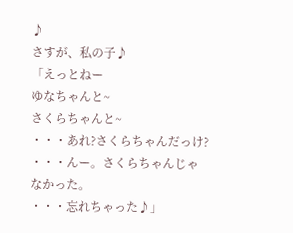♪
さすが、私の子♪
「えっとねー
ゆなちゃんと~
さくらちゃんと~
・・・あれ?さくらちゃんだっけ?
・・・んー。さくらちゃんじゃなかった。
・・・忘れちゃった♪」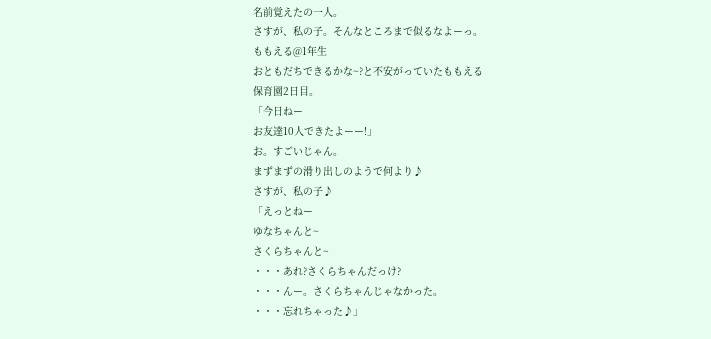名前覚えたの一人。
さすが、私の子。そんなところまで似るなよーっ。
ももえる@1年生
おともだちできるかな~?と不安がっていたももえる
保育園2日目。
「今日ねー
お友達10人できたよーー!」
お。すごいじゃん。
まずまずの滑り出しのようで何より♪
さすが、私の子♪
「えっとねー
ゆなちゃんと~
さくらちゃんと~
・・・あれ?さくらちゃんだっけ?
・・・んー。さくらちゃんじゃなかった。
・・・忘れちゃった♪」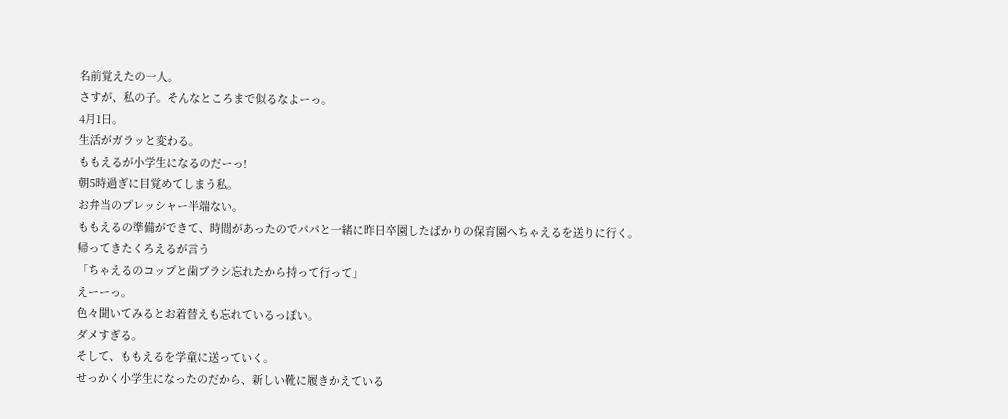名前覚えたの一人。
さすが、私の子。そんなところまで似るなよーっ。
4月1日。
生活がガラッと変わる。
ももえるが小学生になるのだーっ!
朝5時過ぎに目覚めてしまう私。
お弁当のプレッシャー半端ない。
ももえるの準備ができて、時間があったのでパパと一緒に昨日卒園したばかりの保育園へちゃえるを送りに行く。
帰ってきたくろえるが言う
「ちゃえるのコップと歯ブラシ忘れたから持って行って」
えーーっ。
色々聞いてみるとお着替えも忘れているっぽい。
ダメすぎる。
そして、ももえるを学童に送っていく。
せっかく小学生になったのだから、新しい靴に履きかえている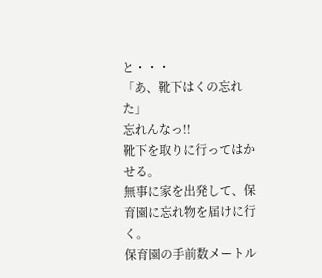と・・・
「あ、靴下はくの忘れた」
忘れんなっ!!
靴下を取りに行ってはかせる。
無事に家を出発して、保育園に忘れ物を届けに行く。
保育園の手前数メートル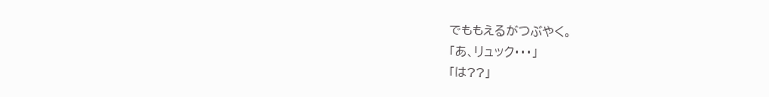でももえるがつぶやく。
「あ、リュック・・・」
「は??」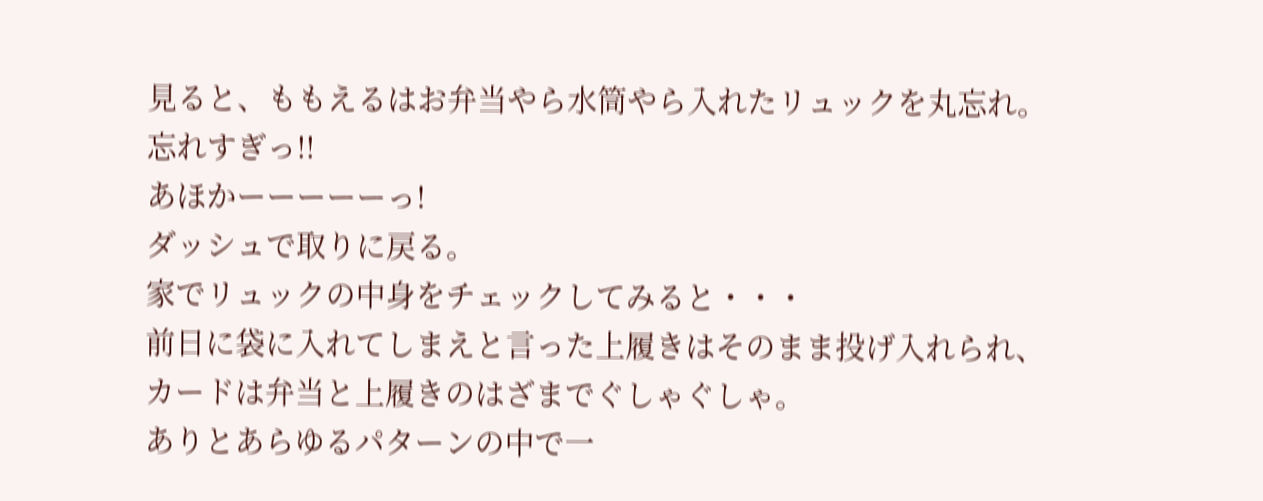見ると、ももえるはお弁当やら水筒やら入れたリュックを丸忘れ。
忘れすぎっ!!
あほかーーーーーっ!
ダッシュで取りに戻る。
家でリュックの中身をチェックしてみると・・・
前日に袋に入れてしまえと言った上履きはそのまま投げ入れられ、
カードは弁当と上履きのはざまでぐしゃぐしゃ。
ありとあらゆるパターンの中で一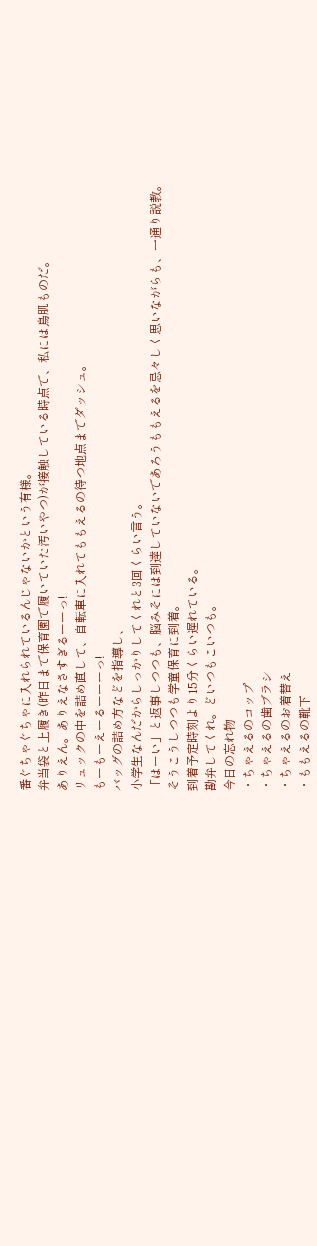番ぐちゃぐちゃに入れられているんじゃないかという有様。
弁当袋と上履き(昨日まで保育園で履いていた汚いやつ)が接触している時点で、私には鳥肌ものだ。
ありえん。ありえなさすぎるーーっ!
リュックの中を詰め直して、自転車に入れてももえるの待つ地点までダッシュ。
もーもーえーるーーーっ!
バッグの詰め方などを指導し、
小学生なんだからしっかりしてくれと3回くらい言う。
「はーい」と返事しつつも、脳みそには到達していないであろうももえるを忌々しく思いながらも、一通り説教。
そうこうしつつも学童保育に到着。
到着予定時刻より15分くらい遅れている。
勘弁してくれ。どいつもこいつも。
今日の忘れ物
・ちゃえるのコップ
・ちゃえるの歯ブラシ
・ちゃえるのお着替え
・ももえるの靴下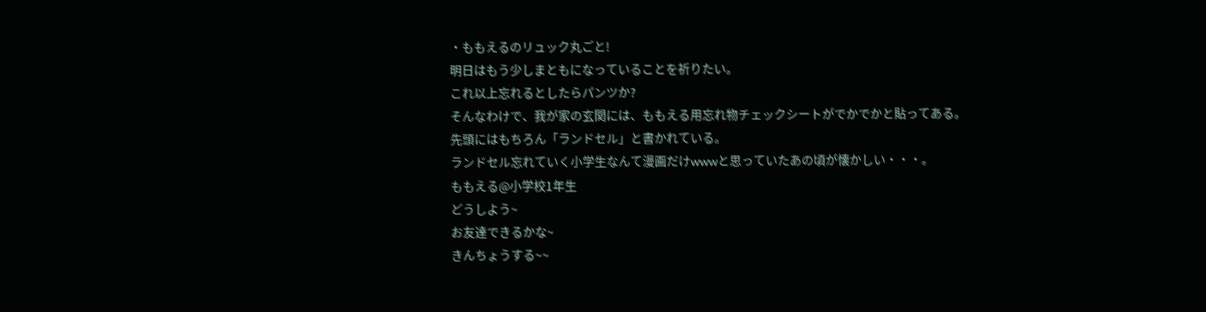・ももえるのリュック丸ごと!
明日はもう少しまともになっていることを祈りたい。
これ以上忘れるとしたらパンツか?
そんなわけで、我が家の玄関には、ももえる用忘れ物チェックシートがでかでかと貼ってある。
先頭にはもちろん「ランドセル」と書かれている。
ランドセル忘れていく小学生なんて漫画だけwwwと思っていたあの頃が懐かしい・・・。
ももえる@小学校1年生
どうしよう~
お友達できるかな~
きんちょうする~~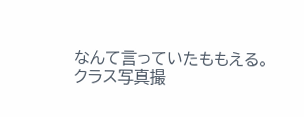なんて言っていたももえる。
クラス写真撮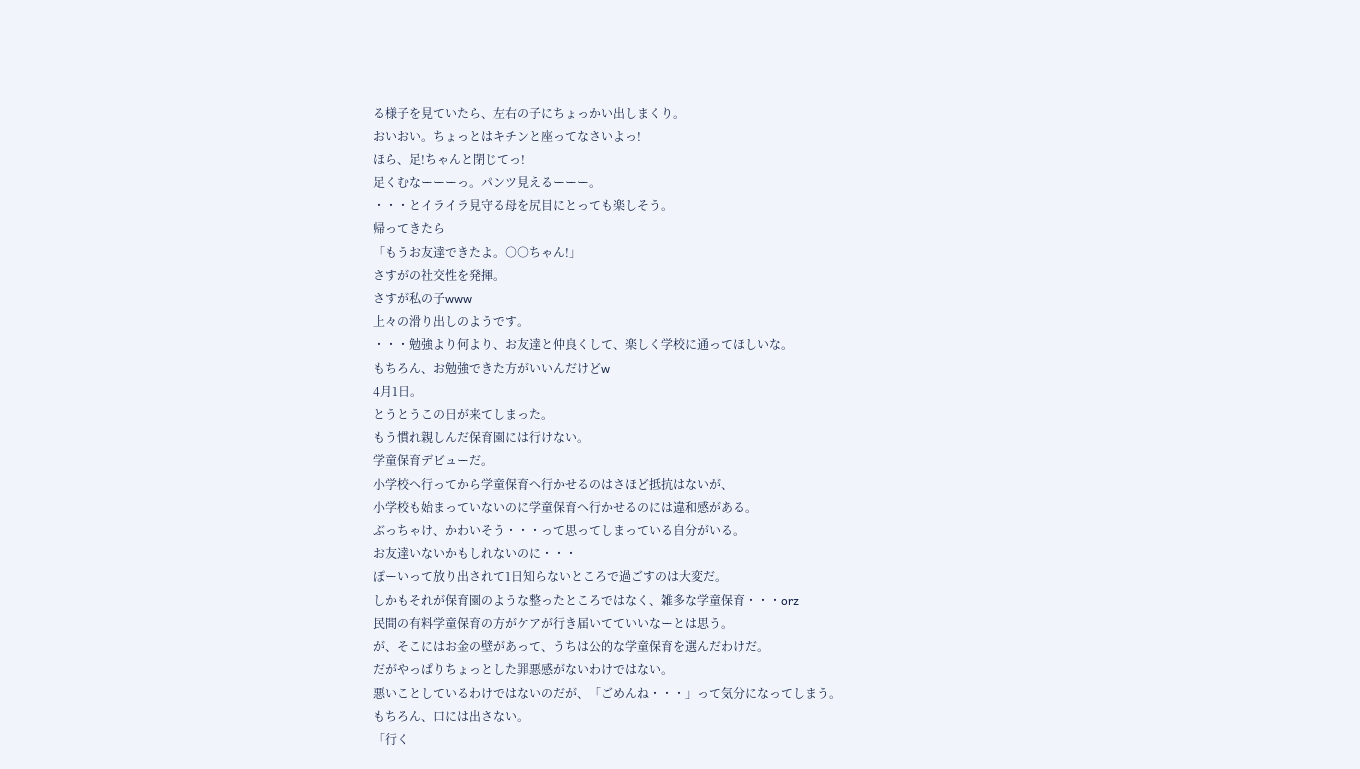る様子を見ていたら、左右の子にちょっかい出しまくり。
おいおい。ちょっとはキチンと座ってなさいよっ!
ほら、足!ちゃんと閉じてっ!
足くむなーーーっ。パンツ見えるーーー。
・・・とイライラ見守る母を尻目にとっても楽しそう。
帰ってきたら
「もうお友達できたよ。○○ちゃん!」
さすがの社交性を発揮。
さすが私の子www
上々の滑り出しのようです。
・・・勉強より何より、お友達と仲良くして、楽しく学校に通ってほしいな。
もちろん、お勉強できた方がいいんだけどw
4月1日。
とうとうこの日が来てしまった。
もう慣れ親しんだ保育園には行けない。
学童保育デビューだ。
小学校へ行ってから学童保育へ行かせるのはさほど抵抗はないが、
小学校も始まっていないのに学童保育へ行かせるのには違和感がある。
ぶっちゃけ、かわいそう・・・って思ってしまっている自分がいる。
お友達いないかもしれないのに・・・
ぽーいって放り出されて1日知らないところで過ごすのは大変だ。
しかもそれが保育園のような整ったところではなく、雑多な学童保育・・・orz
民間の有料学童保育の方がケアが行き届いてていいなーとは思う。
が、そこにはお金の壁があって、うちは公的な学童保育を選んだわけだ。
だがやっぱりちょっとした罪悪感がないわけではない。
悪いことしているわけではないのだが、「ごめんね・・・」って気分になってしまう。
もちろん、口には出さない。
「行く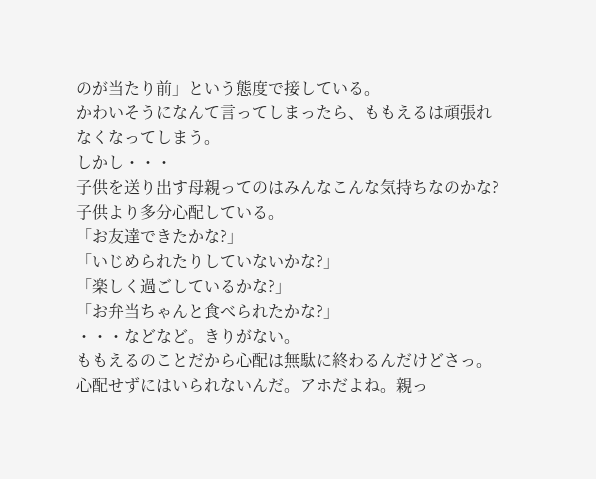のが当たり前」という態度で接している。
かわいそうになんて言ってしまったら、ももえるは頑張れなくなってしまう。
しかし・・・
子供を送り出す母親ってのはみんなこんな気持ちなのかな?
子供より多分心配している。
「お友達できたかな?」
「いじめられたりしていないかな?」
「楽しく過ごしているかな?」
「お弁当ちゃんと食べられたかな?」
・・・などなど。きりがない。
ももえるのことだから心配は無駄に終わるんだけどさっ。
心配せずにはいられないんだ。アホだよね。親っ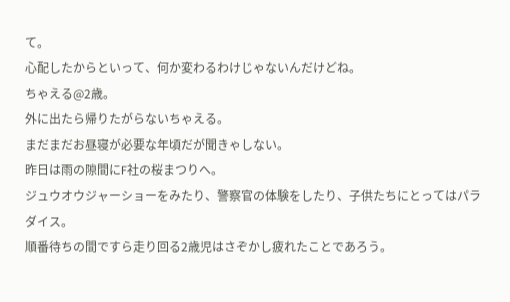て。
心配したからといって、何か変わるわけじゃないんだけどね。
ちゃえる@2歳。
外に出たら帰りたがらないちゃえる。
まだまだお昼寝が必要な年頃だが聞きゃしない。
昨日は雨の隙間にF社の桜まつりへ。
ジュウオウジャーショーをみたり、警察官の体験をしたり、子供たちにとってはパラダイス。
順番待ちの間ですら走り回る2歳児はさぞかし疲れたことであろう。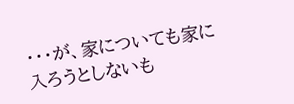・・・が、家についても家に入ろうとしないも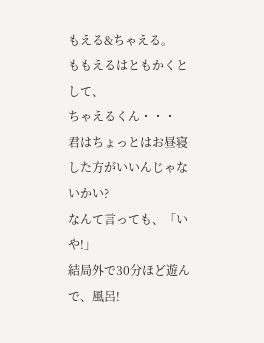もえる&ちゃえる。
ももえるはともかくとして、
ちゃえるくん・・・
君はちょっとはお昼寝した方がいいんじゃないかい?
なんて言っても、「いや!」
結局外で30分ほど遊んで、風呂!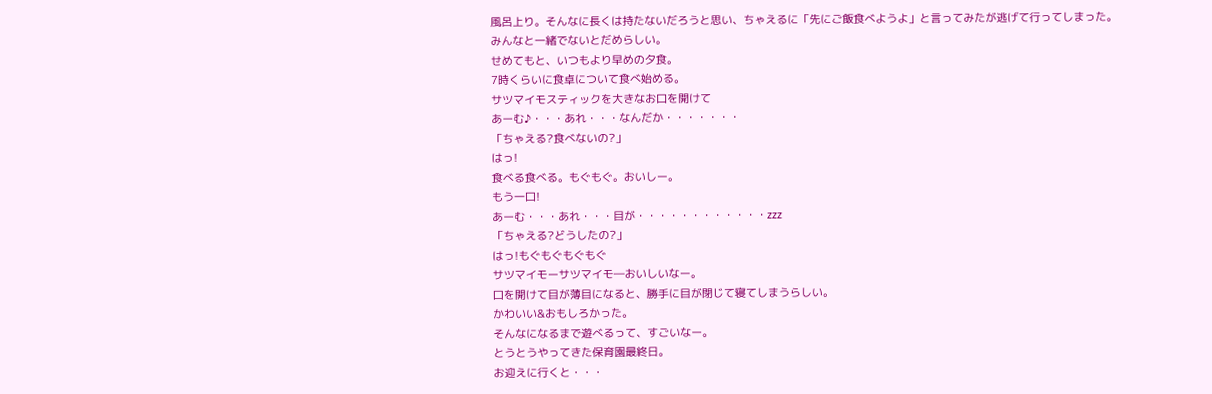風呂上り。そんなに長くは持たないだろうと思い、ちゃえるに「先にご飯食べようよ」と言ってみたが逃げて行ってしまった。
みんなと一緒でないとだめらしい。
せめてもと、いつもより早めの夕食。
7時くらいに食卓について食べ始める。
サツマイモスティックを大きなお口を開けて
あーむ♪・・・あれ・・・なんだか・・・・・・・
「ちゃえる?食べないの?」
はっ!
食べる食べる。もぐもぐ。おいしー。
もう一口!
あーむ・・・あれ・・・目が・・・・・・・・・・・・zzz
「ちゃえる?どうしたの?」
はっ!もぐもぐもぐもぐ
サツマイモーサツマイモ―おいしいなー。
口を開けて目が薄目になると、勝手に目が閉じて寝てしまうらしい。
かわいい&おもしろかった。
そんなになるまで遊べるって、すごいなー。
とうとうやってきた保育園最終日。
お迎えに行くと・・・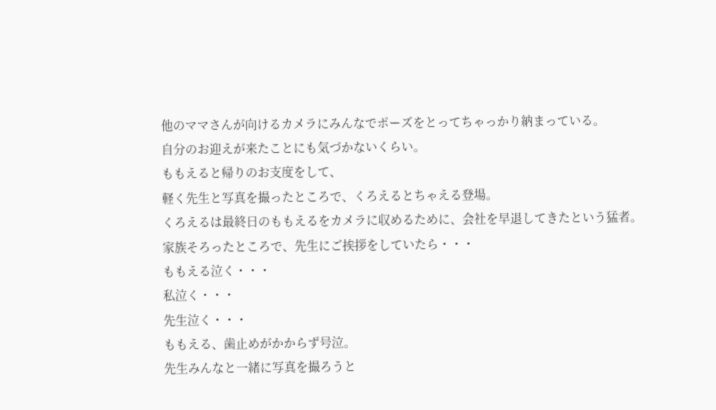他のママさんが向けるカメラにみんなでポーズをとってちゃっかり納まっている。
自分のお迎えが来たことにも気づかないくらい。
ももえると帰りのお支度をして、
軽く先生と写真を撮ったところで、くろえるとちゃえる登場。
くろえるは最終日のももえるをカメラに収めるために、会社を早退してきたという猛者。
家族そろったところで、先生にご挨拶をしていたら・・・
ももえる泣く・・・
私泣く・・・
先生泣く・・・
ももえる、歯止めがかからず号泣。
先生みんなと一緒に写真を撮ろうと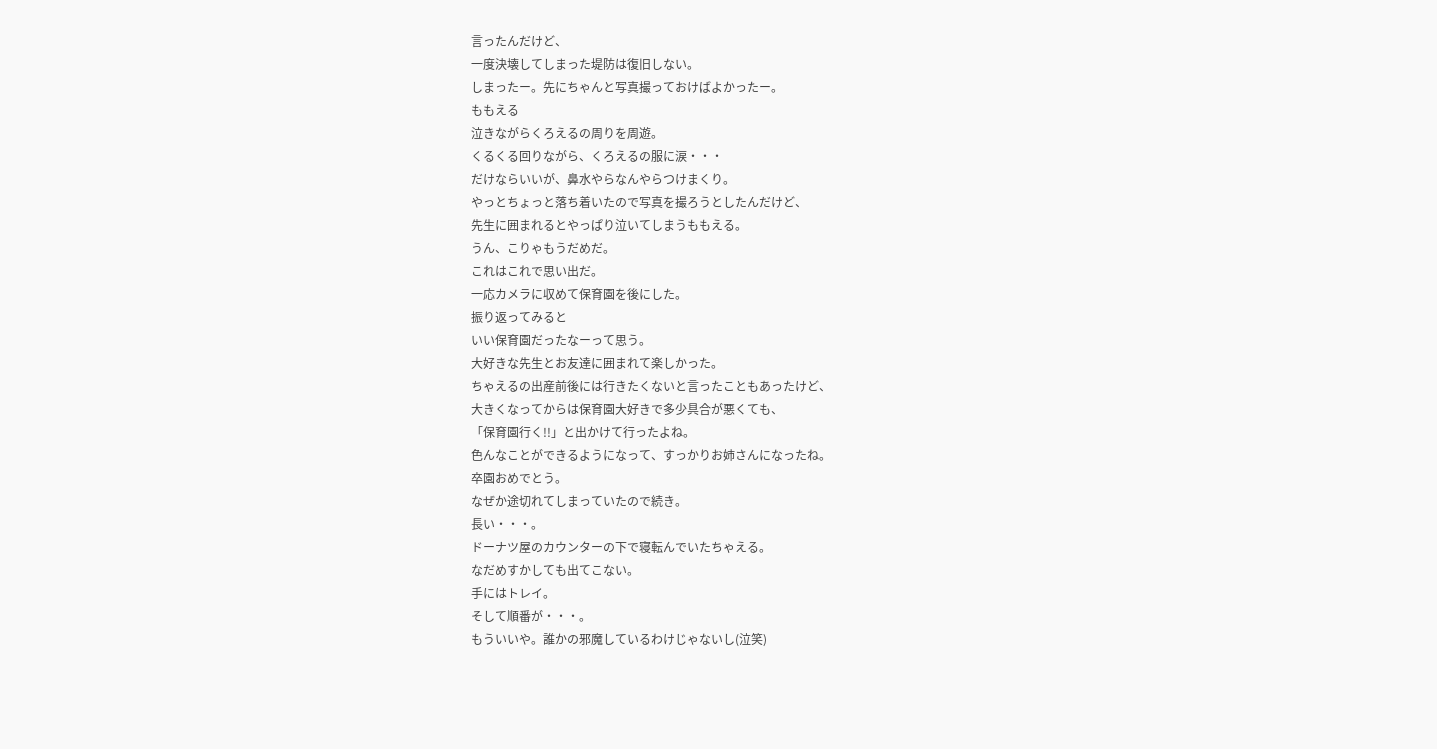言ったんだけど、
一度決壊してしまった堤防は復旧しない。
しまったー。先にちゃんと写真撮っておけばよかったー。
ももえる
泣きながらくろえるの周りを周遊。
くるくる回りながら、くろえるの服に涙・・・
だけならいいが、鼻水やらなんやらつけまくり。
やっとちょっと落ち着いたので写真を撮ろうとしたんだけど、
先生に囲まれるとやっぱり泣いてしまうももえる。
うん、こりゃもうだめだ。
これはこれで思い出だ。
一応カメラに収めて保育園を後にした。
振り返ってみると
いい保育園だったなーって思う。
大好きな先生とお友達に囲まれて楽しかった。
ちゃえるの出産前後には行きたくないと言ったこともあったけど、
大きくなってからは保育園大好きで多少具合が悪くても、
「保育園行く!!」と出かけて行ったよね。
色んなことができるようになって、すっかりお姉さんになったね。
卒園おめでとう。
なぜか途切れてしまっていたので続き。
長い・・・。
ドーナツ屋のカウンターの下で寝転んでいたちゃえる。
なだめすかしても出てこない。
手にはトレイ。
そして順番が・・・。
もういいや。誰かの邪魔しているわけじゃないし(泣笑)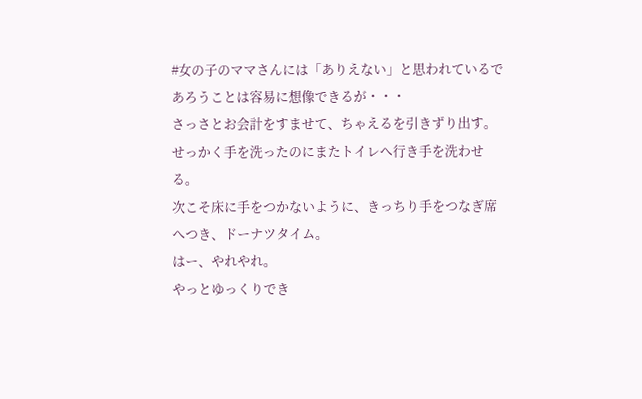#女の子のママさんには「ありえない」と思われているであろうことは容易に想像できるが・・・
さっさとお会計をすませて、ちゃえるを引きずり出す。
せっかく手を洗ったのにまたトイレへ行き手を洗わせる。
次こそ床に手をつかないように、きっちり手をつなぎ席へつき、ドーナツタイム。
はー、やれやれ。
やっとゆっくりでき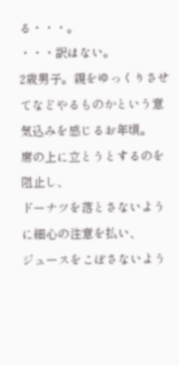る・・・。
・・・訳はない。
2歳男子。親をゆっくりさせてなどやるものかという意気込みを感じるお年頃。
席の上に立とうとするのを阻止し、
ドーナツを落とさないように細心の注意を払い、
ジュースをこぼさないよう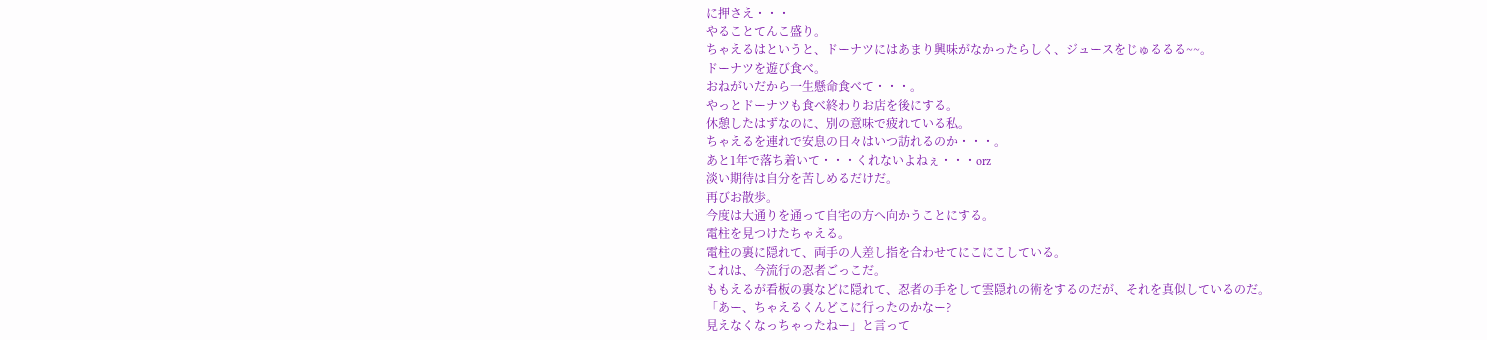に押さえ・・・
やることてんこ盛り。
ちゃえるはというと、ドーナツにはあまり興味がなかったらしく、ジュースをじゅるるる~~。
ドーナツを遊び食べ。
おねがいだから一生懸命食べて・・・。
やっとドーナツも食べ終わりお店を後にする。
休憩したはずなのに、別の意味で疲れている私。
ちゃえるを連れで安息の日々はいつ訪れるのか・・・。
あと1年で落ち着いて・・・くれないよねぇ・・・orz
淡い期待は自分を苦しめるだけだ。
再びお散歩。
今度は大通りを通って自宅の方へ向かうことにする。
電柱を見つけたちゃえる。
電柱の裏に隠れて、両手の人差し指を合わせてにこにこしている。
これは、今流行の忍者ごっこだ。
ももえるが看板の裏などに隠れて、忍者の手をして雲隠れの術をするのだが、それを真似しているのだ。
「あー、ちゃえるくんどこに行ったのかなー?
見えなくなっちゃったねー」と言って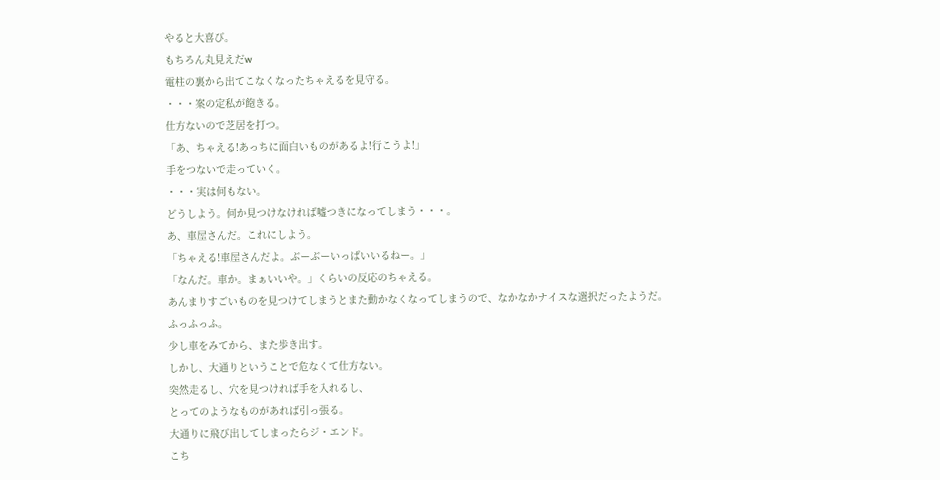やると大喜び。
もちろん丸見えだw
電柱の裏から出てこなくなったちゃえるを見守る。
・・・案の定私が飽きる。
仕方ないので芝居を打つ。
「あ、ちゃえる!あっちに面白いものがあるよ!行こうよ!」
手をつないで走っていく。
・・・実は何もない。
どうしよう。何か見つけなければ嘘つきになってしまう・・・。
あ、車屋さんだ。これにしよう。
「ちゃえる!車屋さんだよ。ぶーぶーいっぱいいるねー。」
「なんだ。車か。まぁいいや。」くらいの反応のちゃえる。
あんまりすごいものを見つけてしまうとまた動かなくなってしまうので、なかなかナイスな選択だったようだ。
ふっふっふ。
少し車をみてから、また歩き出す。
しかし、大通りということで危なくて仕方ない。
突然走るし、穴を見つければ手を入れるし、
とってのようなものがあれば引っ張る。
大通りに飛び出してしまったらジ・エンド。
こち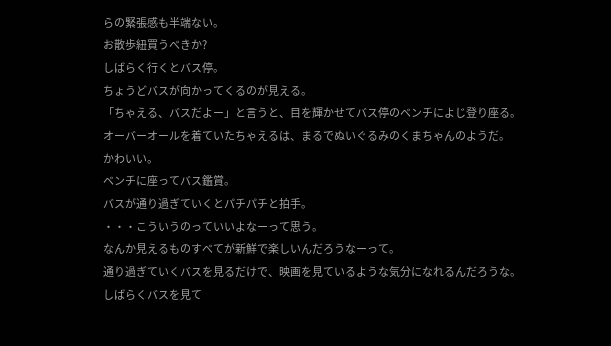らの緊張感も半端ない。
お散歩紐買うべきか?
しばらく行くとバス停。
ちょうどバスが向かってくるのが見える。
「ちゃえる、バスだよー」と言うと、目を輝かせてバス停のベンチによじ登り座る。
オーバーオールを着ていたちゃえるは、まるでぬいぐるみのくまちゃんのようだ。
かわいい。
ベンチに座ってバス鑑賞。
バスが通り過ぎていくとパチパチと拍手。
・・・こういうのっていいよなーって思う。
なんか見えるものすべてが新鮮で楽しいんだろうなーって。
通り過ぎていくバスを見るだけで、映画を見ているような気分になれるんだろうな。
しばらくバスを見て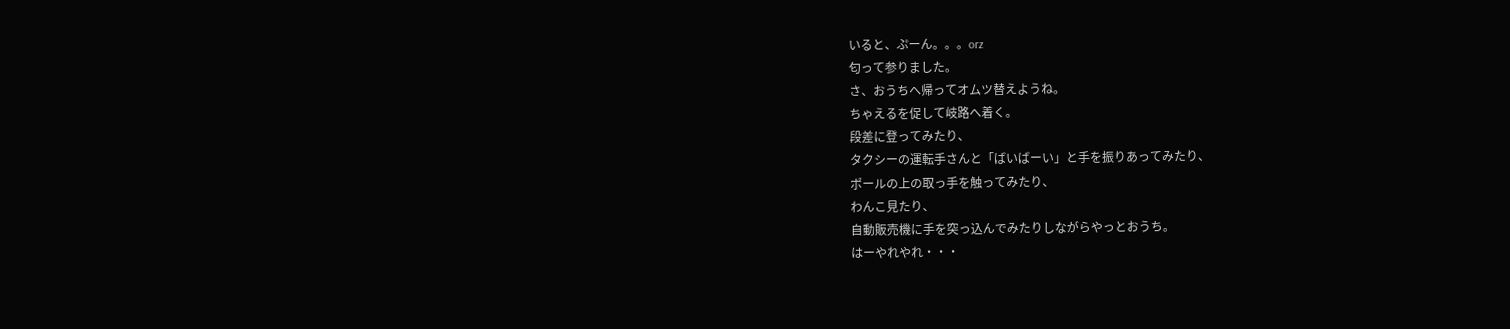いると、ぷーん。。。orz
匂って参りました。
さ、おうちへ帰ってオムツ替えようね。
ちゃえるを促して岐路へ着く。
段差に登ってみたり、
タクシーの運転手さんと「ばいばーい」と手を振りあってみたり、
ポールの上の取っ手を触ってみたり、
わんこ見たり、
自動販売機に手を突っ込んでみたりしながらやっとおうち。
はーやれやれ・・・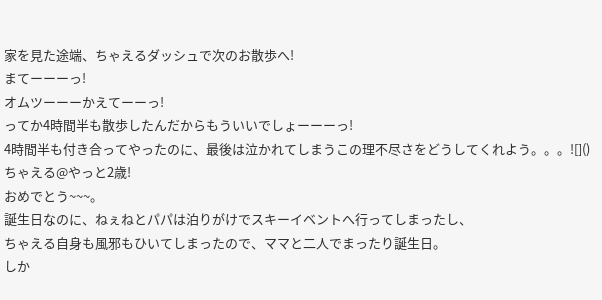家を見た途端、ちゃえるダッシュで次のお散歩へ!
まてーーーっ!
オムツーーーかえてーーっ!
ってか4時間半も散歩したんだからもういいでしょーーーっ!
4時間半も付き合ってやったのに、最後は泣かれてしまうこの理不尽さをどうしてくれよう。。。![]()
ちゃえる@やっと2歳!
おめでとう~~~。
誕生日なのに、ねぇねとパパは泊りがけでスキーイベントへ行ってしまったし、
ちゃえる自身も風邪もひいてしまったので、ママと二人でまったり誕生日。
しか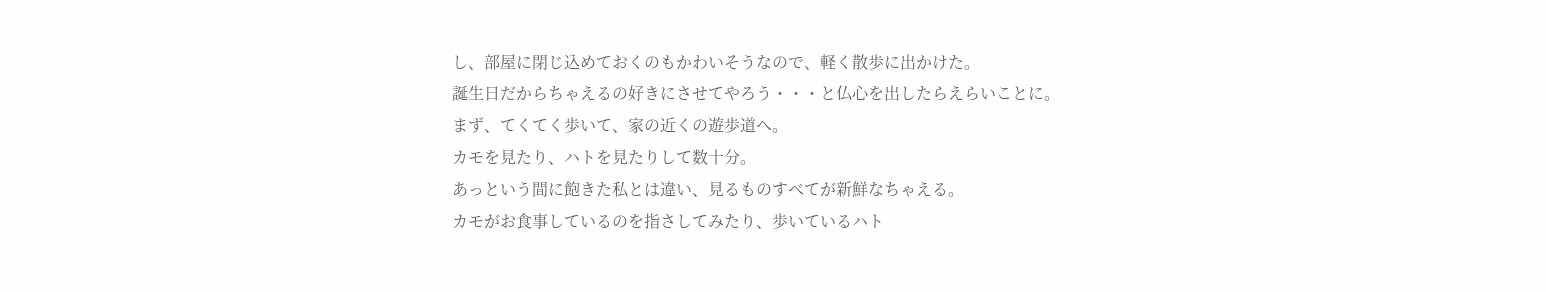し、部屋に閉じ込めておくのもかわいそうなので、軽く散歩に出かけた。
誕生日だからちゃえるの好きにさせてやろう・・・と仏心を出したらえらいことに。
まず、てくてく歩いて、家の近くの遊歩道へ。
カモを見たり、ハトを見たりして数十分。
あっという間に飽きた私とは違い、見るものすべてが新鮮なちゃえる。
カモがお食事しているのを指さしてみたり、歩いているハト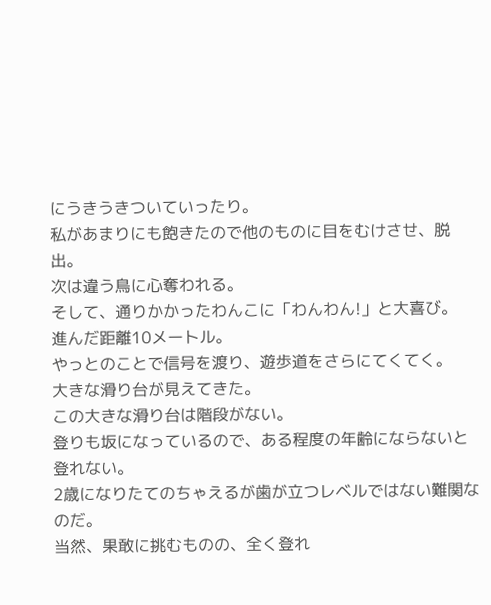にうきうきついていったり。
私があまりにも飽きたので他のものに目をむけさせ、脱出。
次は違う鳥に心奪われる。
そして、通りかかったわんこに「わんわん!」と大喜び。
進んだ距離10メートル。
やっとのことで信号を渡り、遊歩道をさらにてくてく。
大きな滑り台が見えてきた。
この大きな滑り台は階段がない。
登りも坂になっているので、ある程度の年齢にならないと登れない。
2歳になりたてのちゃえるが歯が立つレベルではない難関なのだ。
当然、果敢に挑むものの、全く登れ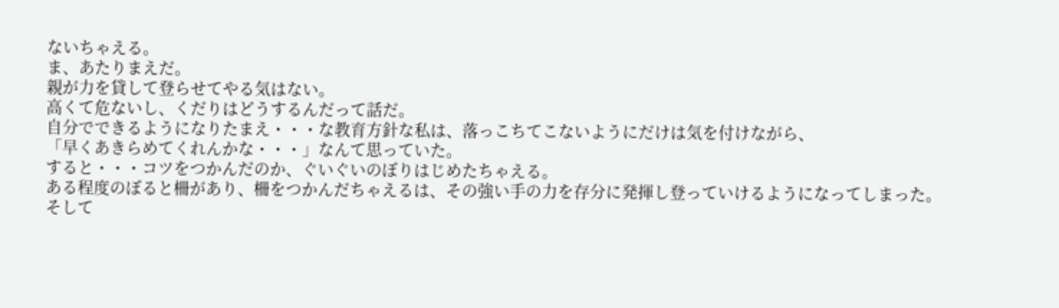ないちゃえる。
ま、あたりまえだ。
親が力を貸して登らせてやる気はない。
高くて危ないし、くだりはどうするんだって話だ。
自分でできるようになりたまえ・・・な教育方針な私は、落っこちてこないようにだけは気を付けながら、
「早くあきらめてくれんかな・・・」なんて思っていた。
すると・・・コツをつかんだのか、ぐいぐいのぼりはじめたちゃえる。
ある程度のぼると柵があり、柵をつかんだちゃえるは、その強い手の力を存分に発揮し登っていけるようになってしまった。
そして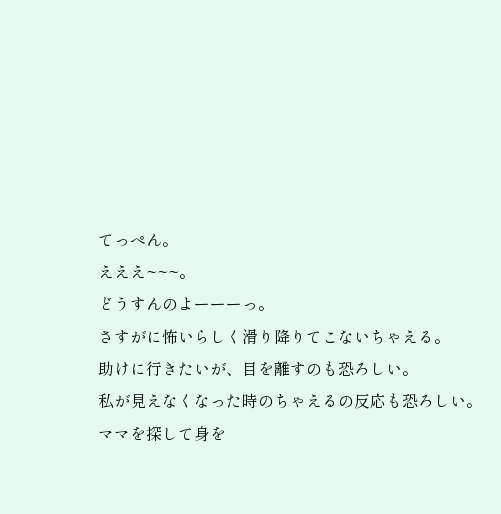てっぺん。
えええ~~~。
どうすんのよーーーっ。
さすがに怖いらしく滑り降りてこないちゃえる。
助けに行きたいが、目を離すのも恐ろしい。
私が見えなくなった時のちゃえるの反応も恐ろしい。
ママを探して身を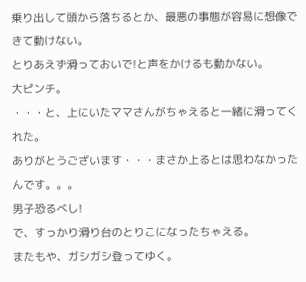乗り出して頭から落ちるとか、最悪の事態が容易に想像できて動けない。
とりあえず滑っておいで!と声をかけるも動かない。
大ピンチ。
・・・と、上にいたママさんがちゃえると一緒に滑ってくれた。
ありがとうございます・・・まさか上るとは思わなかったんです。。。
男子恐るべし!
で、すっかり滑り台のとりこになったちゃえる。
またもや、ガシガシ登ってゆく。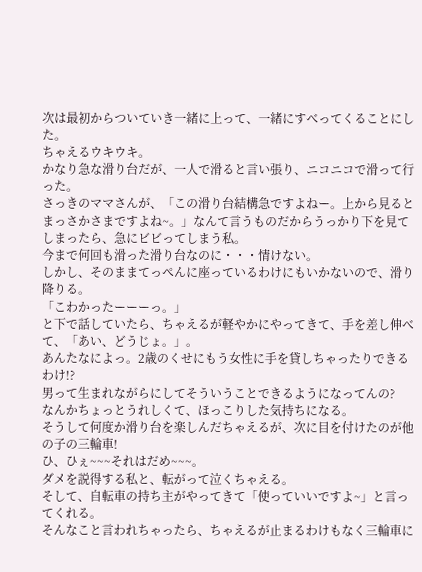次は最初からついていき一緒に上って、一緒にすべってくることにした。
ちゃえるウキウキ。
かなり急な滑り台だが、一人で滑ると言い張り、ニコニコで滑って行った。
さっきのママさんが、「この滑り台結構急ですよねー。上から見るとまっさかさまですよね~。」なんて言うものだからうっかり下を見てしまったら、急にビビってしまう私。
今まで何回も滑った滑り台なのに・・・情けない。
しかし、そのままてっぺんに座っているわけにもいかないので、滑り降りる。
「こわかったーーーっ。」
と下で話していたら、ちゃえるが軽やかにやってきて、手を差し伸べて、「あい、どうじょ。」。
あんたなによっ。2歳のくせにもう女性に手を貸しちゃったりできるわけ!?
男って生まれながらにしてそういうことできるようになってんの?
なんかちょっとうれしくて、ほっこりした気持ちになる。
そうして何度か滑り台を楽しんだちゃえるが、次に目を付けたのが他の子の三輪車!
ひ、ひぇ~~~それはだめ~~~。
ダメを説得する私と、転がって泣くちゃえる。
そして、自転車の持ち主がやってきて「使っていいですよ~」と言ってくれる。
そんなこと言われちゃったら、ちゃえるが止まるわけもなく三輪車に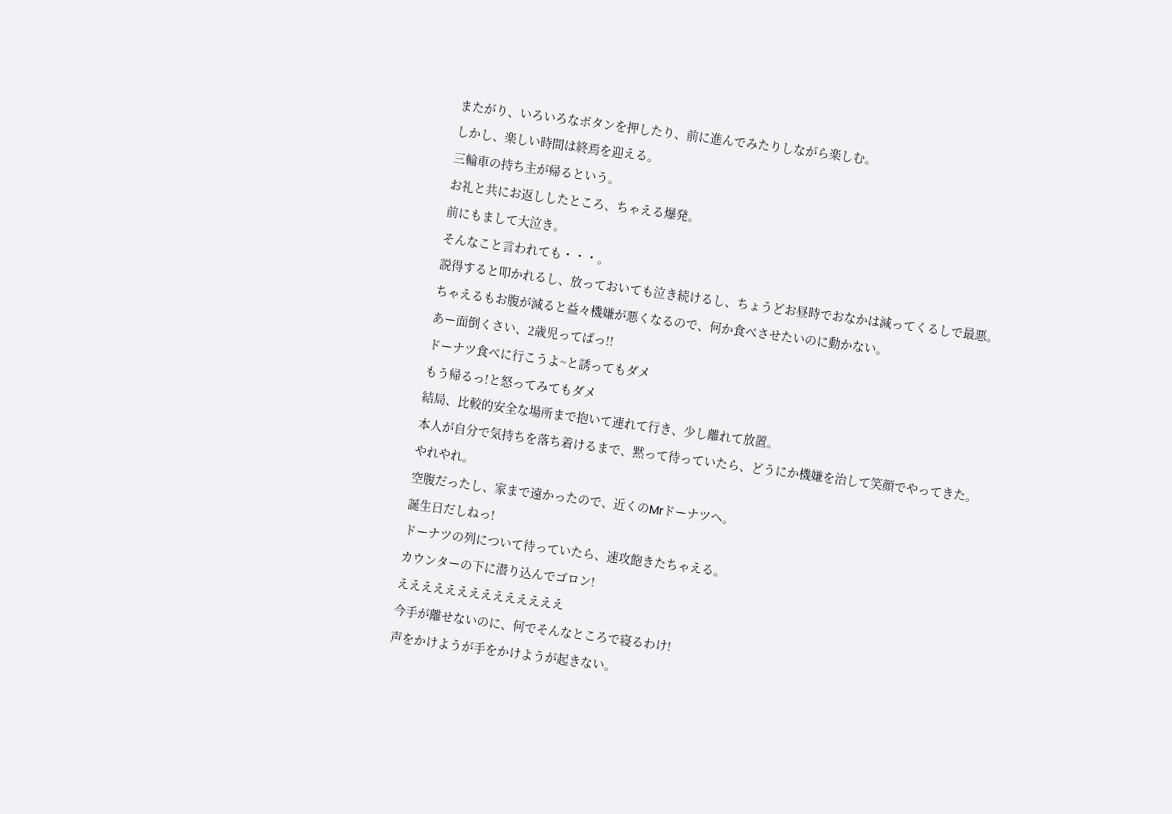またがり、いろいろなボタンを押したり、前に進んでみたりしながら楽しむ。
しかし、楽しい時間は終焉を迎える。
三輪車の持ち主が帰るという。
お礼と共にお返ししたところ、ちゃえる爆発。
前にもまして大泣き。
そんなこと言われても・・・。
説得すると叩かれるし、放っておいても泣き続けるし、ちょうどお昼時でおなかは減ってくるしで最悪。
ちゃえるもお腹が減ると益々機嫌が悪くなるので、何か食べさせたいのに動かない。
あー面倒くさい、2歳児ってばっ!!
ドーナツ食べに行こうよ~と誘ってもダメ
もう帰るっ!と怒ってみてもダメ
結局、比較的安全な場所まで抱いて連れて行き、少し離れて放置。
本人が自分で気持ちを落ち着けるまで、黙って待っていたら、どうにか機嫌を治して笑顔でやってきた。
やれやれ。
空腹だったし、家まで遠かったので、近くのMrドーナツへ。
誕生日だしねっ!
ドーナツの列について待っていたら、速攻飽きたちゃえる。
カウンターの下に潜り込んでゴロン!
ええええええええええええええ
今手が離せないのに、何でそんなところで寝るわけ!
声をかけようが手をかけようが起きない。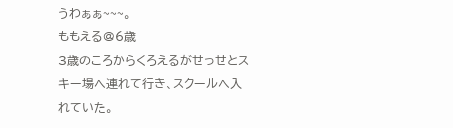うわぁぁ~~~。
ももえる@6歳
3歳のころからくろえるがせっせとスキー場へ連れて行き、スクールへ入れていた。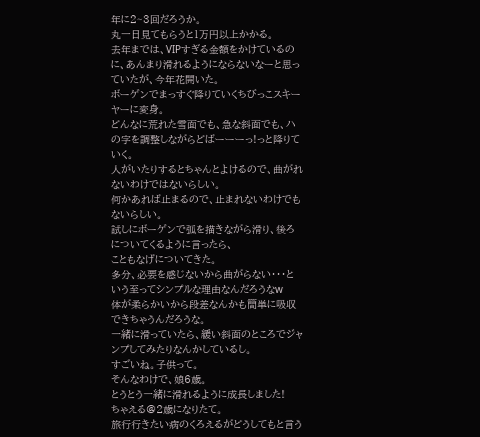年に2~3回だろうか。
丸一日見てもらうと1万円以上かかる。
去年までは、VIPすぎる金額をかけているのに、あんまり滑れるようにならないなーと思っていたが、今年花開いた。
ボーゲンでまっすぐ降りていくちびっこスキーヤーに変身。
どんなに荒れた雪面でも、急な斜面でも、ハの字を調整しながらどばーーーっ!っと降りていく。
人がいたりするとちゃんとよけるので、曲がれないわけではないらしい。
何かあれば止まるので、止まれないわけでもないらしい。
試しにボーゲンで弧を描きながら滑り、後ろについてくるように言ったら、
こともなげについてきた。
多分、必要を感じないから曲がらない・・・という至ってシンプルな理由なんだろうなw
体が柔らかいから段差なんかも簡単に吸収できちゃうんだろうな。
一緒に滑っていたら、緩い斜面のところでジャンプしてみたりなんかしているし。
すごいね。子供って。
そんなわけで、娘6歳。
とうとう一緒に滑れるように成長しました!
ちゃえる@2歳になりたて。
旅行行きたい病のくろえるがどうしてもと言う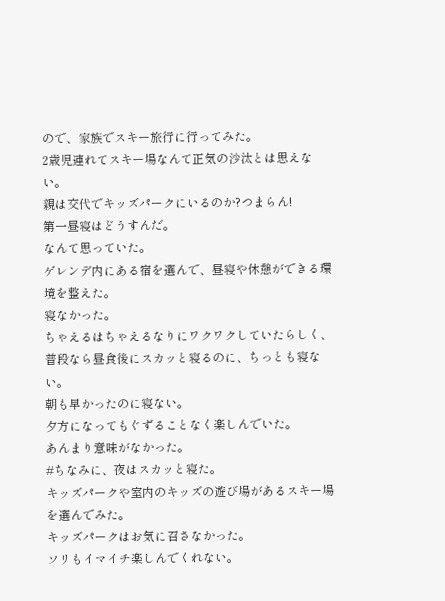ので、家族でスキー旅行に行ってみた。
2歳児連れてスキー場なんて正気の沙汰とは思えない。
親は交代でキッズパークにいるのか?つまらん!
第一昼寝はどうすんだ。
なんて思っていた。
ゲレンデ内にある宿を選んで、昼寝や休憩ができる環境を整えた。
寝なかった。
ちゃえるはちゃえるなりにワクワクしていたらしく、
普段なら昼食後にスカッと寝るのに、ちっとも寝ない。
朝も早かったのに寝ない。
夕方になってもぐずることなく楽しんでいた。
あんまり意味がなかった。
#ちなみに、夜はスカッと寝た。
キッズパークや室内のキッズの遊び場があるスキー場を選んでみた。
キッズパークはお気に召さなかった。
ソリもイマイチ楽しんでくれない。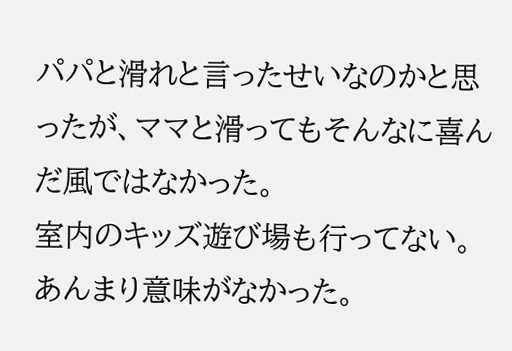パパと滑れと言ったせいなのかと思ったが、ママと滑ってもそんなに喜んだ風ではなかった。
室内のキッズ遊び場も行ってない。
あんまり意味がなかった。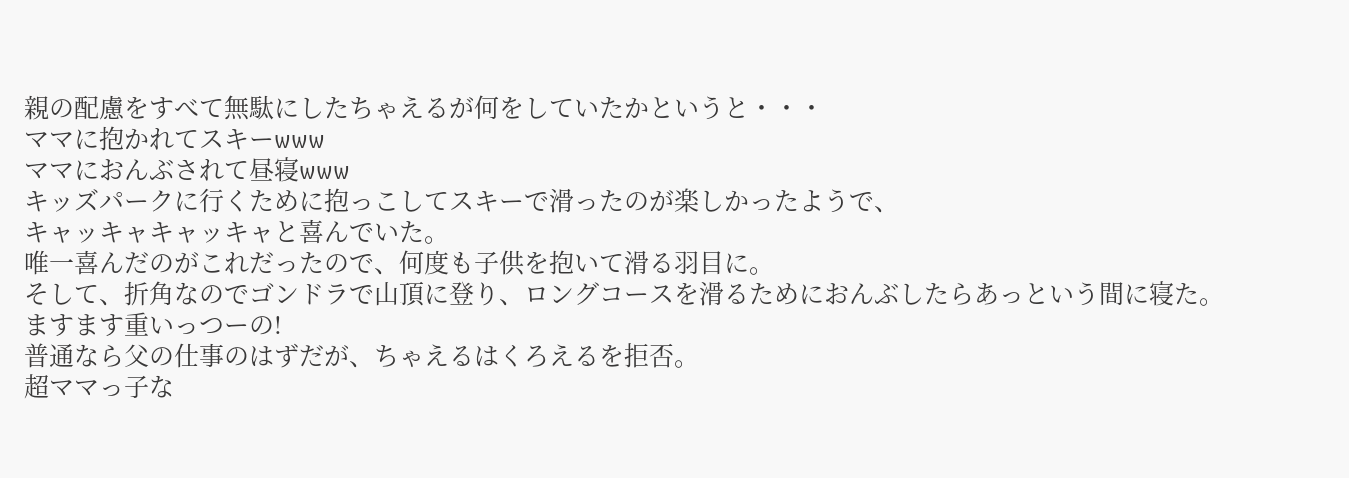親の配慮をすべて無駄にしたちゃえるが何をしていたかというと・・・
ママに抱かれてスキーwww
ママにおんぶされて昼寝www
キッズパークに行くために抱っこしてスキーで滑ったのが楽しかったようで、
キャッキャキャッキャと喜んでいた。
唯一喜んだのがこれだったので、何度も子供を抱いて滑る羽目に。
そして、折角なのでゴンドラで山頂に登り、ロングコースを滑るためにおんぶしたらあっという間に寝た。
ますます重いっつーの!
普通なら父の仕事のはずだが、ちゃえるはくろえるを拒否。
超ママっ子な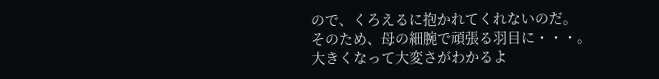ので、くろえるに抱かれてくれないのだ。
そのため、母の細腕で頑張る羽目に・・・。
大きくなって大変さがわかるよ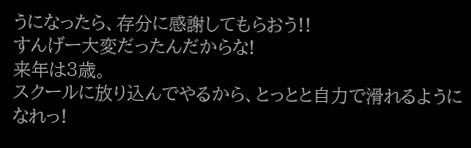うになったら、存分に感謝してもらおう!!
すんげー大変だったんだからな!
来年は3歳。
スクールに放り込んでやるから、とっとと自力で滑れるようになれっ!